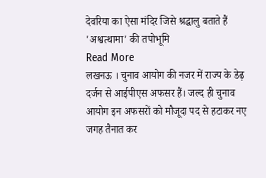देवरिया का ऐसा मंदिर जिसे श्रद्धालु बताते हैं 'अश्वत्थामा' की तपोभूमि
Read More
लखनऊ । चुनाव आयोग की नजर में राज्य के डेढ़ दर्जन से आईपीएस अफसर हैं। जल्द ही चुनाव आयोग इन अफसरों को मौजूदा पद से हटाकर नए जगह तैनात कर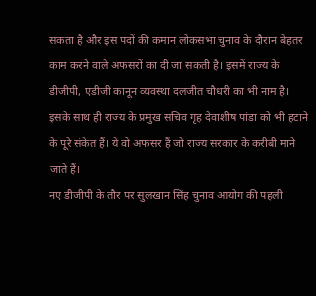सकता है और इस पदों की कमान लोकसभा चुनाव के दौरान बेहतर काम करने वाले अफसरों का दी जा सकती है। इसमें राज्य के डीजीपी, एडीजी कानून व्यवस्था दलजीत चौधरी का भी नाम है। इसके साथ ही राज्य के प्रमुख सचिव गृह देवाशीष पांडा को भी हटाने के पूरे संकेत हैं। ये वो अफसर हैं जो राज्य सरकार के करीबी माने जाते हैं।
नए डीजीपी के तौर पर सुलखान सिंह चुनाव आयोग की पहली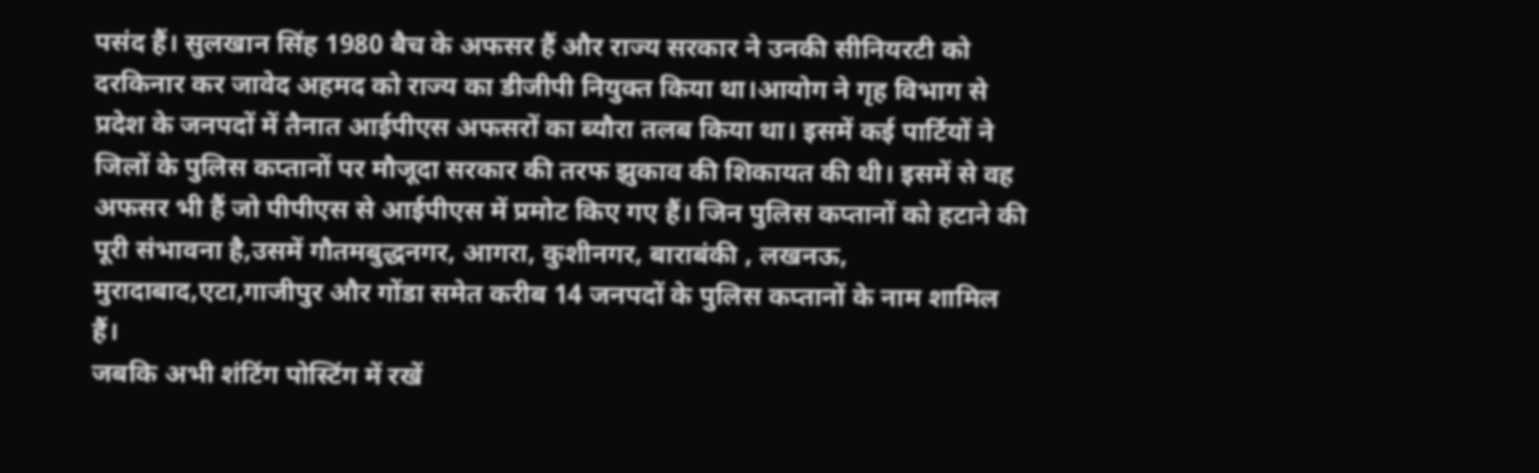पसंद हैं। सुलखान सिंह 1980 बैच के अफसर हैं और राज्य सरकार ने उनकी सीनियरटी को दरकिनार कर जावेद अहमद को राज्य का डीजीपी नियुक्त किया था।आयोग ने गृह विभाग से प्रदेश के जनपदों में तैनात आईपीएस अफसरों का ब्यौरा तलब किया था। इसमें कई पार्टियों ने जिलों के पुलिस कप्तानों पर मौजूदा सरकार की तरफ झुकाव की शिकायत की थी। इसमें से वह अफसर भी हैं जो पीपीएस से आईपीएस में प्रमोट किए गए हैं। जिन पुलिस कप्तानों को हटाने की पूरी संभावना है,उसमें गौतमबुद्धनगर, आगरा, कुशीनगर, बाराबंकी , लखनऊ, मुरादाबाद,एटा,गाजीपुर और गोंडा समेत करीब 14 जनपदों के पुलिस कप्तानों के नाम शामिल हैं।
जबकि अभी शंटिंग पोस्टिंग में रखें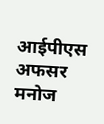आईपीएस अफसर मनोज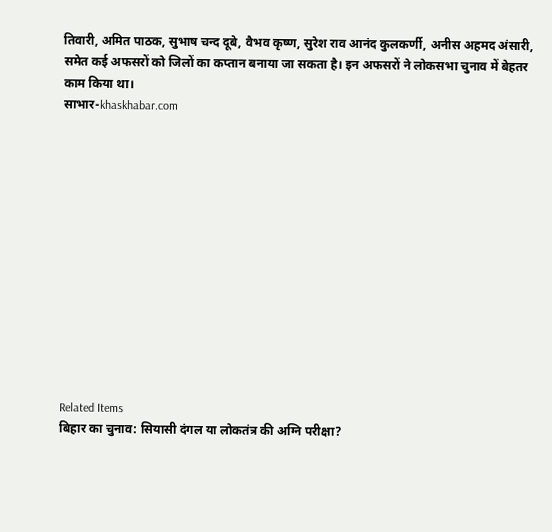तिवारी, अमित पाठक, सुभाष चन्द दूबे, वैभव कृष्ण, सुरेश राव आनंद कुलकर्णी, अनीस अहमद अंसारी, समेत कई अफसरों को जिलों का कप्तान बनाया जा सकता है। इन अफसरों ने लोकसभा चुनाव में बेहतर काम किया था।
साभार-khaskhabar.com













Related Items
बिहार का चुनाव: सियासी दंगल या लोकतंत्र की अग्नि परीक्षा?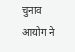चुनाव आयोग ने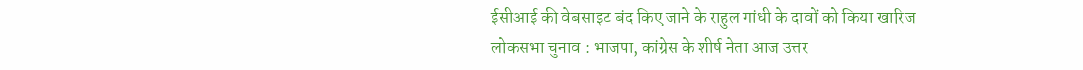ईसीआई की वेबसाइट बंद किए जाने के राहुल गांधी के दावों को किया खारिज
लोकसभा चुनाव : भाजपा, कांग्रेस के शीर्ष नेता आज उत्तर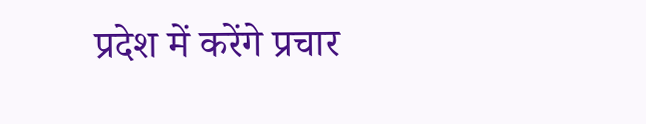प्रदेश में करेंगे प्रचार